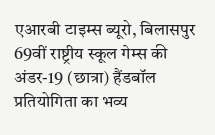एआरबी टाइम्स ब्यूरो, बिलासपुर
69वीं राष्ट्रीय स्कूल गेम्स की अंडर-19 (छात्रा) हैंडबॉल प्रतियोगिता का भव्य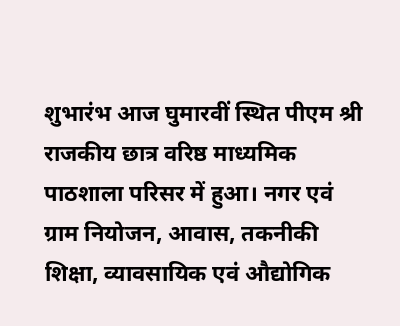शुभारंभ आज घुमारवीं स्थित पीएम श्री राजकीय छात्र वरिष्ठ माध्यमिक पाठशाला परिसर में हुआ। नगर एवं ग्राम नियोजन, आवास, तकनीकी शिक्षा, व्यावसायिक एवं औद्योगिक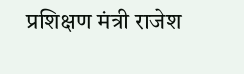प्रशिक्षण मंत्री राजेश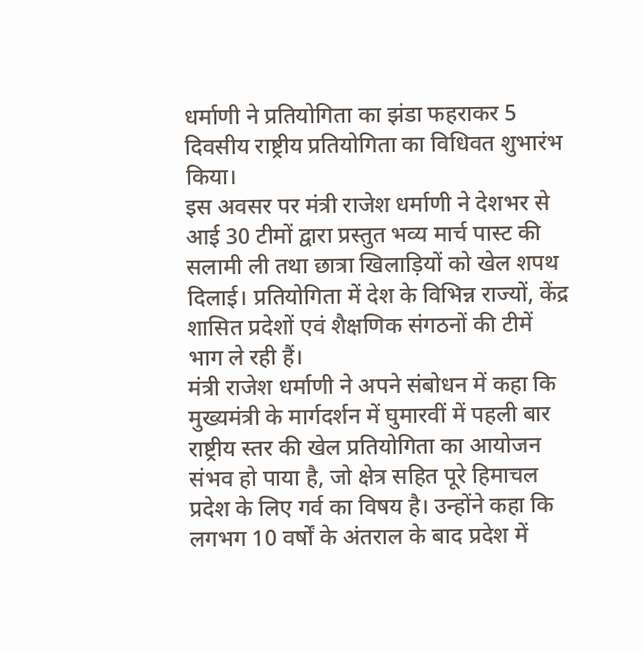धर्माणी ने प्रतियोगिता का झंडा फहराकर 5 दिवसीय राष्ट्रीय प्रतियोगिता का विधिवत शुभारंभ किया।
इस अवसर पर मंत्री राजेश धर्माणी ने देशभर से आई 30 टीमों द्वारा प्रस्तुत भव्य मार्च पास्ट की सलामी ली तथा छात्रा खिलाड़ियों को खेल शपथ दिलाई। प्रतियोगिता में देश के विभिन्न राज्यों, केंद्र शासित प्रदेशों एवं शैक्षणिक संगठनों की टीमें भाग ले रही हैं।
मंत्री राजेश धर्माणी ने अपने संबोधन में कहा कि मुख्यमंत्री के मार्गदर्शन में घुमारवीं में पहली बार राष्ट्रीय स्तर की खेल प्रतियोगिता का आयोजन संभव हो पाया है, जो क्षेत्र सहित पूरे हिमाचल प्रदेश के लिए गर्व का विषय है। उन्होंने कहा कि लगभग 10 वर्षों के अंतराल के बाद प्रदेश में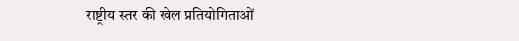राष्ट्रीय स्तर की खेल प्रतियोगिताओं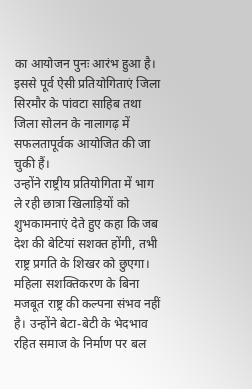का आयोजन पुनः आरंभ हुआ है। इससे पूर्व ऐसी प्रतियोगिताएं जिला सिरमौर के पांवटा साहिब तथा जिला सोलन के नालागढ़ में सफलतापूर्वक आयोजित की जा चुकी हैं।
उन्होंने राष्ट्रीय प्रतियोगिता में भाग ले रही छात्रा खिलाड़ियों को शुभकामनाएं देते हुए कहा कि जब देश की बेटियां सशक्त होंगी, तभी राष्ट्र प्रगति के शिखर को छुएगा। महिला सशक्तिकरण के बिना मजबूत राष्ट्र की कल्पना संभव नहीं है। उन्होंने बेटा-बेटी के भेदभाव रहित समाज के निर्माण पर बल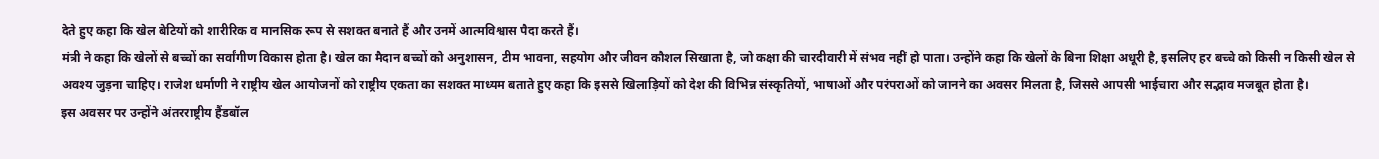देते हुए कहा कि खेल बेटियों को शारीरिक व मानसिक रूप से सशक्त बनाते हैं और उनमें आत्मविश्वास पैदा करते हैं।
मंत्री ने कहा कि खेलों से बच्चों का सर्वांगीण विकास होता है। खेल का मैदान बच्चों को अनुशासन, टीम भावना, सहयोग और जीवन कौशल सिखाता है, जो कक्षा की चारदीवारी में संभव नहीं हो पाता। उन्होंने कहा कि खेलों के बिना शिक्षा अधूरी है, इसलिए हर बच्चे को किसी न किसी खेल से अवश्य जुड़ना चाहिए। राजेश धर्माणी ने राष्ट्रीय खेल आयोजनों को राष्ट्रीय एकता का सशक्त माध्यम बताते हुए कहा कि इससे खिलाड़ियों को देश की विभिन्न संस्कृतियों, भाषाओं और परंपराओं को जानने का अवसर मिलता है, जिससे आपसी भाईचारा और सद्भाव मजबूत होता है।
इस अवसर पर उन्होंने अंतरराष्ट्रीय हैंडबॉल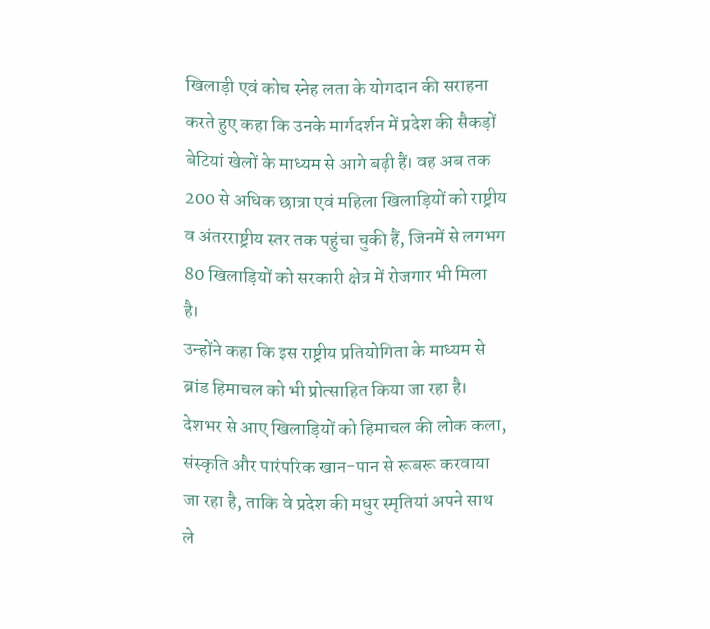खिलाड़ी एवं कोच स्नेह लता के योगदान की सराहना करते हुए कहा कि उनके मार्गदर्शन में प्रदेश की सैकड़ों बेटियां खेलों के माध्यम से आगे बढ़ी हैं। वह अब तक 200 से अधिक छात्रा एवं महिला खिलाड़ियों को राष्ट्रीय व अंतरराष्ट्रीय स्तर तक पहुंचा चुकी हैं, जिनमें से लगभग 80 खिलाड़ियों को सरकारी क्षेत्र में रोजगार भी मिला है।
उन्होंने कहा कि इस राष्ट्रीय प्रतियोगिता के माध्यम से ब्रांड हिमाचल को भी प्रोत्साहित किया जा रहा है। देशभर से आए खिलाड़ियों को हिमाचल की लोक कला, संस्कृति और पारंपरिक खान-पान से रूबरू करवाया जा रहा है, ताकि वे प्रदेश की मधुर स्मृतियां अपने साथ ले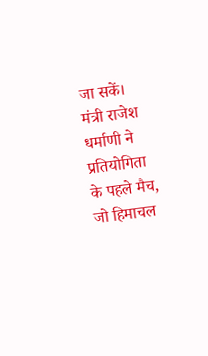जा सकें। मंत्री राजेश धर्माणी ने प्रतियोगिता के पहले मैच, जो हिमाचल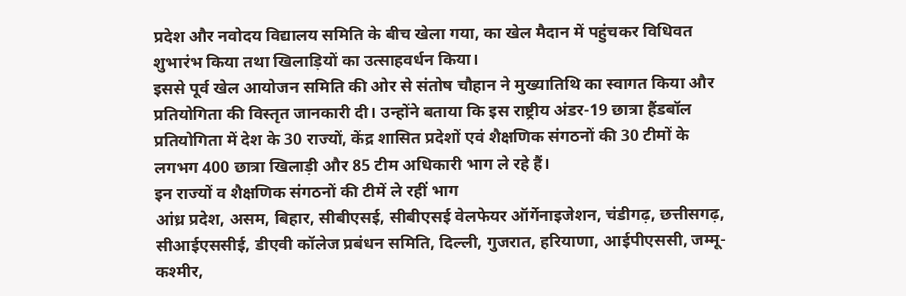प्रदेश और नवोदय विद्यालय समिति के बीच खेला गया, का खेल मैदान में पहुंचकर विधिवत शुभारंभ किया तथा खिलाड़ियों का उत्साहवर्धन किया।
इससे पूर्व खेल आयोजन समिति की ओर से संतोष चौहान ने मुख्यातिथि का स्वागत किया और प्रतियोगिता की विस्तृत जानकारी दी। उन्होंने बताया कि इस राष्ट्रीय अंडर-19 छात्रा हैंडबॉल प्रतियोगिता में देश के 30 राज्यों, केंद्र शासित प्रदेशों एवं शैक्षणिक संगठनों की 30 टीमों के लगभग 400 छात्रा खिलाड़ी और 85 टीम अधिकारी भाग ले रहे हैं।
इन राज्यों व शैक्षणिक संगठनों की टीमें ले रहीं भाग
आंध्र प्रदेश, असम, बिहार, सीबीएसई, सीबीएसई वेलफेयर ऑर्गेनाइजेशन, चंडीगढ़, छत्तीसगढ़, सीआईएससीई, डीएवी कॉलेज प्रबंधन समिति, दिल्ली, गुजरात, हरियाणा, आईपीएससी, जम्मू-कश्मीर,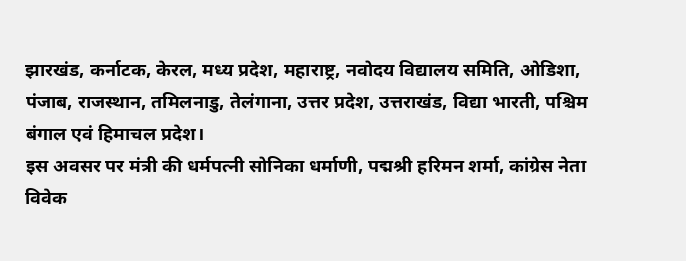झारखंड, कर्नाटक, केरल, मध्य प्रदेश, महाराष्ट्र, नवोदय विद्यालय समिति, ओडिशा, पंजाब, राजस्थान, तमिलनाडु, तेलंगाना, उत्तर प्रदेश, उत्तराखंड, विद्या भारती, पश्चिम बंगाल एवं हिमाचल प्रदेश।
इस अवसर पर मंत्री की धर्मपत्नी सोनिका धर्माणी, पद्मश्री हरिमन शर्मा, कांग्रेस नेता विवेक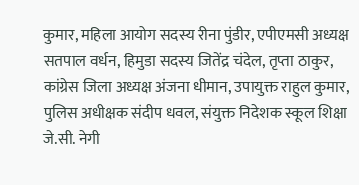कुमार, महिला आयोग सदस्य रीना पुंडीर, एपीएमसी अध्यक्ष सतपाल वर्धन, हिमुडा सदस्य जितेंद्र चंदेल, तृप्ता ठाकुर, कांग्रेस जिला अध्यक्ष अंजना धीमान, उपायुक्त राहुल कुमार, पुलिस अधीक्षक संदीप धवल, संयुक्त निदेशक स्कूल शिक्षा जे.सी. नेगी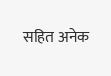सहित अनेक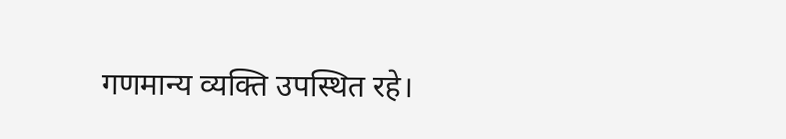गणमान्य व्यक्ति उपस्थित रहे।